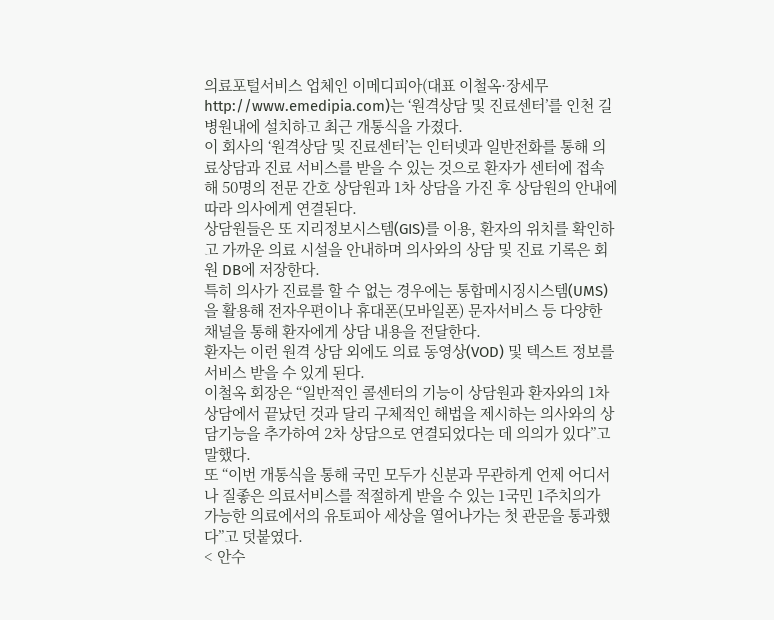의료포털서비스 업체인 이메디피아(대표 이철옥·장세무 http://www.emedipia.com)는 ‘원격상담 및 진료센터’를 인천 길병원내에 설치하고 최근 개통식을 가졌다.
이 회사의 ‘원격상담 및 진료센터’는 인터넷과 일반전화를 통해 의료상담과 진료 서비스를 받을 수 있는 것으로 환자가 센터에 접속해 50명의 전문 간호 상담원과 1차 상담을 가진 후 상담원의 안내에 따라 의사에게 연결된다.
상담원들은 또 지리정보시스템(GIS)를 이용, 환자의 위치를 확인하고 가까운 의료 시설을 안내하며 의사와의 상담 및 진료 기록은 회원 DB에 저장한다.
특히 의사가 진료를 할 수 없는 경우에는 통합메시징시스템(UMS)을 활용해 전자우편이나 휴대폰(모바일폰) 문자서비스 등 다양한 채널을 통해 환자에게 상담 내용을 전달한다.
환자는 이런 원격 상담 외에도 의료 동영상(VOD) 및 텍스트 정보를 서비스 받을 수 있게 된다.
이철옥 회장은 “일반적인 콜센터의 기능이 상담원과 환자와의 1차 상담에서 끝났던 것과 달리 구체적인 해법을 제시하는 의사와의 상담기능을 추가하여 2차 상담으로 연결되었다는 데 의의가 있다”고 말했다.
또 “이번 개통식을 통해 국민 모두가 신분과 무관하게 언제 어디서나 질좋은 의료서비스를 적절하게 받을 수 있는 1국민 1주치의가 가능한 의료에서의 유토피아 세상을 열어나가는 첫 관문을 통과했다”고 덧붙였다.
< 안수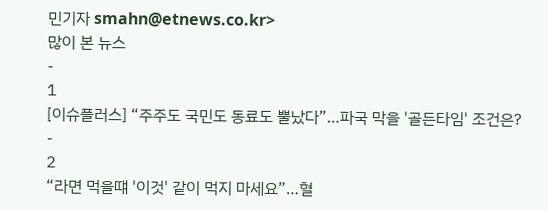민기자 smahn@etnews.co.kr>
많이 본 뉴스
-
1
[이슈플러스] “주주도 국민도 동료도 뿔났다”…파국 막을 '골든타임' 조건은?
-
2
“라면 먹을떄 '이것' 같이 먹지 마세요”…혈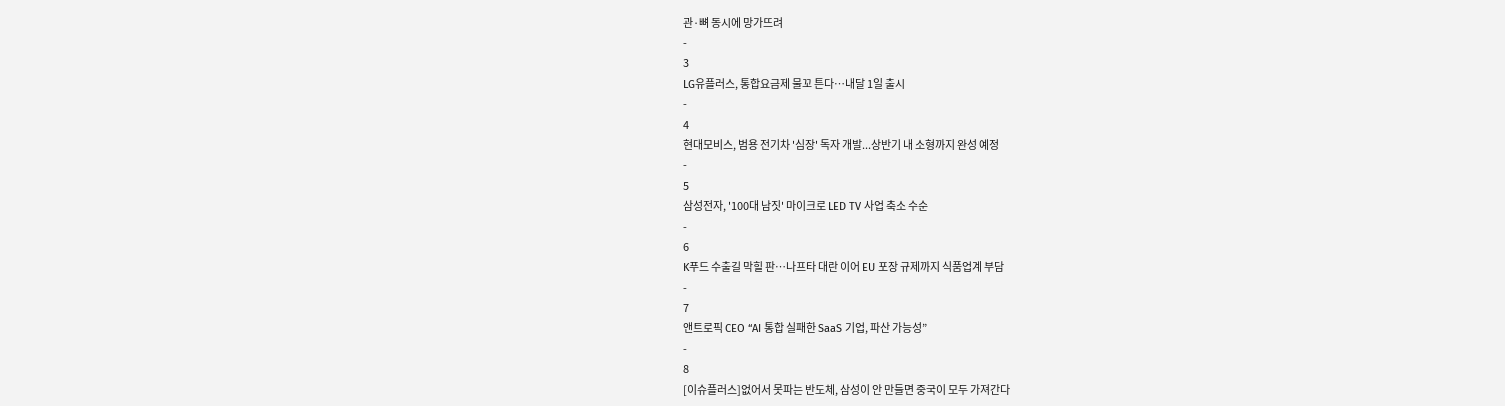관·뼈 동시에 망가뜨려
-
3
LG유플러스, 통합요금제 물꼬 튼다…내달 1일 출시
-
4
현대모비스, 범용 전기차 '심장' 독자 개발...상반기 내 소형까지 완성 예정
-
5
삼성전자, '100대 남짓' 마이크로 LED TV 사업 축소 수순
-
6
K푸드 수출길 막힐 판…나프타 대란 이어 EU 포장 규제까지 식품업계 부담
-
7
앤트로픽 CEO “AI 통합 실패한 SaaS 기업, 파산 가능성”
-
8
[이슈플러스]없어서 못파는 반도체, 삼성이 안 만들면 중국이 모두 가져간다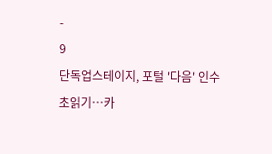-
9
단독업스테이지, 포털 '다음' 인수 초읽기…카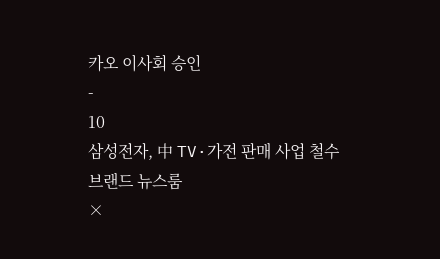카오 이사회 승인
-
10
삼성전자, 中 TV·가전 판매 사업 철수
브랜드 뉴스룸
×